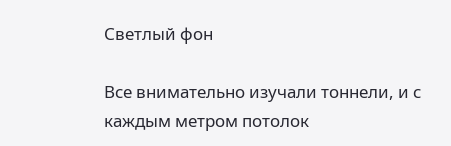Светлый фон

Все внимательно изучали тоннели, и с каждым метром потолок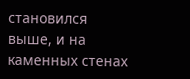становился выше, и на каменных стенах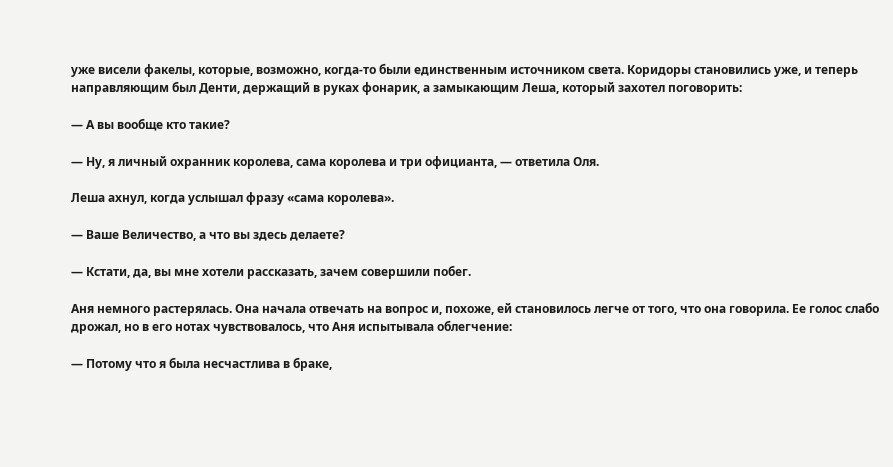уже висели факелы, которые, возможно, когда-то были единственным источником света. Коридоры становились уже, и теперь направляющим был Денти, держащий в руках фонарик, а замыкающим Леша, который захотел поговорить:

— А вы вообще кто такие?

— Ну, я личный охранник королева, сама королева и три официанта, — ответила Оля.

Леша ахнул, когда услышал фразу «сама королева».

— Ваше Величество, а что вы здесь делаете?

— Кстати, да, вы мне хотели рассказать, зачем совершили побег.

Аня немного растерялась. Она начала отвечать на вопрос и, похоже, ей становилось легче от того, что она говорила. Ее голос слабо дрожал, но в его нотах чувствовалось, что Аня испытывала облегчение:

— Потому что я была несчастлива в браке,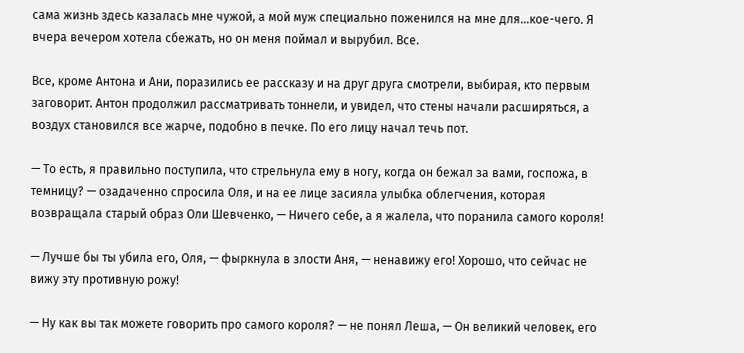сама жизнь здесь казалась мне чужой, а мой муж специально поженился на мне для…кое-чего. Я вчера вечером хотела сбежать, но он меня поймал и вырубил. Все.

Все, кроме Антона и Ани, поразились ее рассказу и на друг друга смотрели, выбирая, кто первым заговорит. Антон продолжил рассматривать тоннели, и увидел, что стены начали расширяться, а воздух становился все жарче, подобно в печке. По его лицу начал течь пот.

— То есть, я правильно поступила, что стрельнула ему в ногу, когда он бежал за вами, госпожа, в темницу? — озадаченно спросила Оля, и на ее лице засияла улыбка облегчения, которая возвращала старый образ Оли Шевченко, — Ничего себе, а я жалела, что поранила самого короля!

— Лучше бы ты убила его, Оля, — фыркнула в злости Аня, — ненавижу его! Хорошо, что сейчас не вижу эту противную рожу!

— Ну как вы так можете говорить про самого короля? — не понял Леша, — Он великий человек, его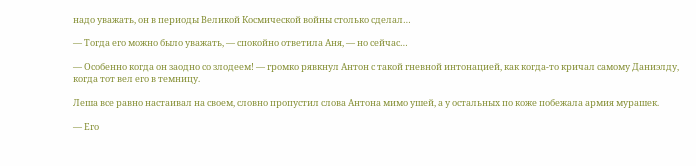надо уважать, он в периоды Великой Космической войны столько сделал…

— Тогда его можно было уважать, — спокойно ответила Аня, — но сейчас…

— Особенно когда он заодно со злодеем! — громко рявкнул Антон с такой гневной интонацией, как когда-то кричал самому Даниэлду, когда тот вел его в темницу.

Леша все равно настаивал на своем, словно пропустил слова Антона мимо ушей, а у остальных по коже побежала армия мурашек.

— Его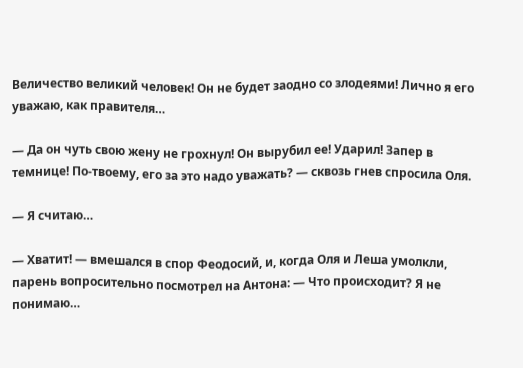Величество великий человек! Он не будет заодно со злодеями! Лично я его уважаю, как правителя…

— Да он чуть свою жену не грохнул! Он вырубил ее! Ударил! Запер в темнице! По-твоему, его за это надо уважать? — сквозь гнев спросила Оля.

— Я считаю…

— Хватит! — вмешался в спор Феодосий, и, когда Оля и Леша умолкли, парень вопросительно посмотрел на Антона: — Что происходит? Я не понимаю…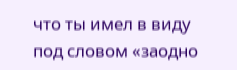что ты имел в виду под словом «заодно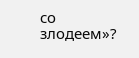со злодеем»?